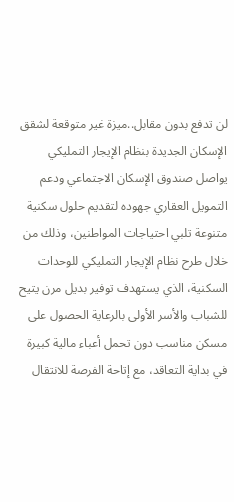لن تدفع بدون مقابل..ميزة غير متوقعة لشقق الإسكان الجديدة بنظام الإيجار التمليكي
يواصل صندوق الإسكان الاجتماعي ودعم التمويل العقاري جهوده لتقديم حلول سكنية متنوعة تلبي احتياجات المواطنين، وذلك من خلال طرح نظام الإيجار التمليكي للوحدات السكنية، الذي يستهدف توفير بديل مرن يتيح للشباب والأسر الأولى بالرعاية الحصول على مسكن مناسب دون تحمل أعباء مالية كبيرة في بداية التعاقد، مع إتاحة الفرصة للانتقال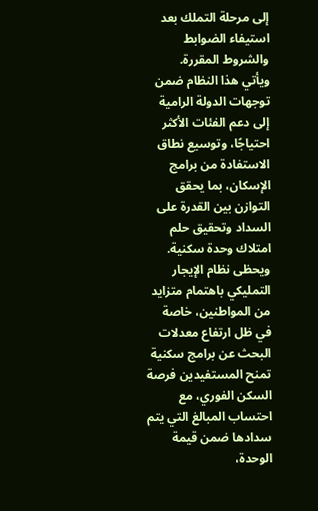إلى مرحلة التملك بعد استيفاء الضوابط والشروط المقررة.
ويأتي هذا النظام ضمن توجهات الدولة الرامية إلى دعم الفئات الأكثر احتياجًا، وتوسيع نطاق الاستفادة من برامج الإسكان، بما يحقق التوازن بين القدرة على السداد وتحقيق حلم امتلاك وحدة سكنية.
ويحظى نظام الإيجار التمليكي باهتمام متزايد من المواطنين، خاصة في ظل ارتفاع معدلات البحث عن برامج سكنية تمنح المستفيدين فرصة السكن الفوري، مع احتساب المبالغ التي يتم سدادها ضمن قيمة الوحدة،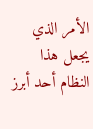الأمر الذي يجعل هذا النظام أحد أبرز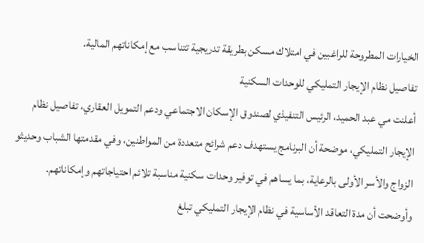الخيارات المطروحة للراغبين في امتلاك مسكن بطريقة تدريجية تتناسب مع إمكاناتهم المالية.
تفاصيل نظام الإيجار التمليكي للوحدات السكنية
أعلنت مي عبد الحميد، الرئيس التنفيذي لصندوق الإسكان الاجتماعي ودعم التمويل العقاري، تفاصيل نظام الإيجار التمليكي، موضحة أن البرنامج يستهدف دعم شرائح متعددة من المواطنين، وفي مقدمتها الشباب وحديثو الزواج والأسر الأولى بالرعاية، بما يساهم في توفير وحدات سكنية مناسبة تلائم احتياجاتهم وإمكاناتهم.
وأوضحت أن مدة التعاقد الأساسية في نظام الإيجار التمليكي تبلغ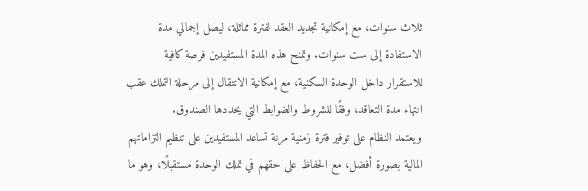ثلاث سنوات، مع إمكانية تجديد العقد لفترة مماثلة، ليصل إجمالي مدة الاستفادة إلى ست سنوات. وتمنح هذه المدة المستفيدين فرصة كافية للاستقرار داخل الوحدة السكنية، مع إمكانية الانتقال إلى مرحلة التملك عقب انتهاء مدة التعاقد، وفقًا للشروط والضوابط التي يحددها الصندوق.
ويعتمد النظام على توفير فترة زمنية مرنة تساعد المستفيدين على تنظيم التزاماتهم المالية بصورة أفضل، مع الحفاظ على حقهم في تملك الوحدة مستقبلًا، وهو ما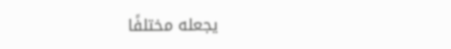يجعله مختلفًا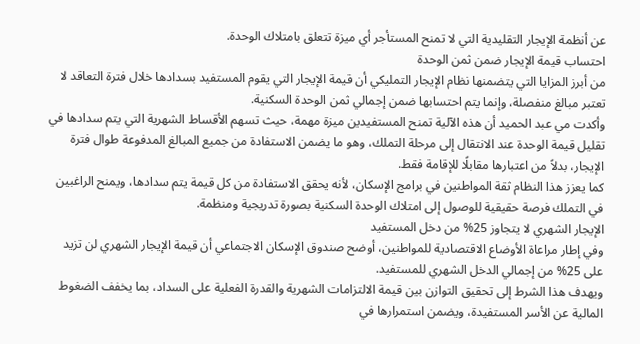عن أنظمة الإيجار التقليدية التي لا تمنح المستأجر أي ميزة تتعلق بامتلاك الوحدة.
احتساب قيمة الإيجار ضمن ثمن الوحدة
من أبرز المزايا التي يتضمنها نظام الإيجار التمليكي أن قيمة الإيجار التي يقوم المستفيد بسدادها خلال فترة التعاقد لا تعتبر مبالغ منفصلة، وإنما يتم احتسابها ضمن إجمالي ثمن الوحدة السكنية.
وأكدت مي عبد الحميد أن هذه الآلية تمنح المستفيدين ميزة مهمة، حيث تسهم الأقساط الشهرية التي يتم سدادها في تقليل قيمة الوحدة عند الانتقال إلى مرحلة التملك، وهو ما يضمن الاستفادة من جميع المبالغ المدفوعة طوال فترة الإيجار، بدلاً من اعتبارها مقابلًا للإقامة فقط.
كما يعزز هذا النظام ثقة المواطنين في برامج الإسكان، لأنه يحقق الاستفادة من كل قيمة يتم سدادها، ويمنح الراغبين في التملك فرصة حقيقية للوصول إلى امتلاك الوحدة السكنية بصورة تدريجية ومنظمة.
الإيجار الشهري لا يتجاوز 25% من دخل المستفيد
وفي إطار مراعاة الأوضاع الاقتصادية للمواطنين، أوضح صندوق الإسكان الاجتماعي أن قيمة الإيجار الشهري لن تزيد على 25% من إجمالي الدخل الشهري للمستفيد.
ويهدف هذا الشرط إلى تحقيق التوازن بين قيمة الالتزامات الشهرية والقدرة الفعلية على السداد، بما يخفف الضغوط المالية عن الأسر المستفيدة، ويضمن استمرارها في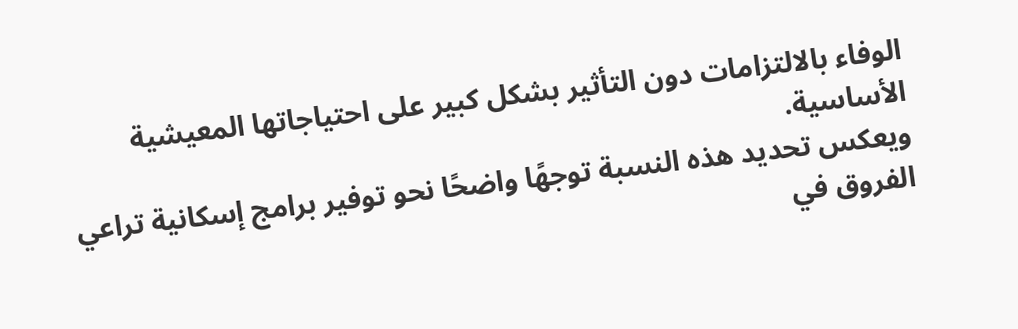الوفاء بالالتزامات دون التأثير بشكل كبير على احتياجاتها المعيشية الأساسية.
ويعكس تحديد هذه النسبة توجهًا واضحًا نحو توفير برامج إسكانية تراعي الفروق في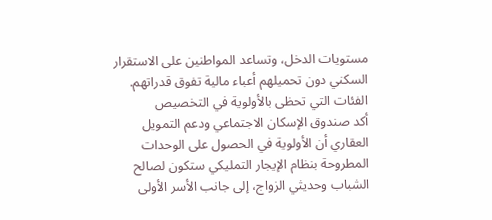مستويات الدخل، وتساعد المواطنين على الاستقرار السكني دون تحميلهم أعباء مالية تفوق قدراتهم.
الفئات التي تحظى بالأولوية في التخصيص
أكد صندوق الإسكان الاجتماعي ودعم التمويل العقاري أن الأولوية في الحصول على الوحدات المطروحة بنظام الإيجار التمليكي ستكون لصالح الشباب وحديثي الزواج، إلى جانب الأسر الأولى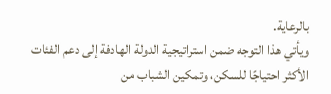بالرعاية.
ويأتي هذا التوجه ضمن استراتيجية الدولة الهادفة إلى دعم الفئات الأكثر احتياجًا للسكن، وتمكين الشباب من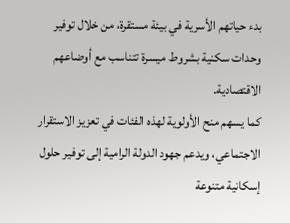بدء حياتهم الأسرية في بيئة مستقرة، من خلال توفير وحدات سكنية بشروط ميسرة تتناسب مع أوضاعهم الاقتصادية.
كما يسهم منح الأولوية لهذه الفئات في تعزيز الاستقرار الاجتماعي، ويدعم جهود الدولة الرامية إلى توفير حلول إسكانية متنوعة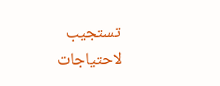تستجيب لاحتياجات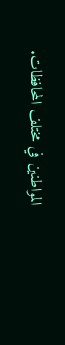المواطنين في مختلف المحافظات.